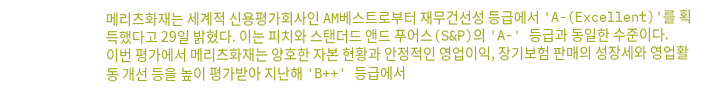메리츠화재는 세계적 신용평가회사인 AM베스트로부터 재무건선성 등급에서 'A-(Excellent)'를 획득했다고 29일 밝혔다. 이는 피치와 스탠더드 앤드 푸어스(S&P)의 'A-' 등급과 동일한 수준이다.
이번 평가에서 메리츠화재는 양호한 자본 현황과 안정적인 영업이익, 장기보험 판매의 성장세와 영업활동 개선 등을 높이 평가받아 지난해 'B++' 등급에서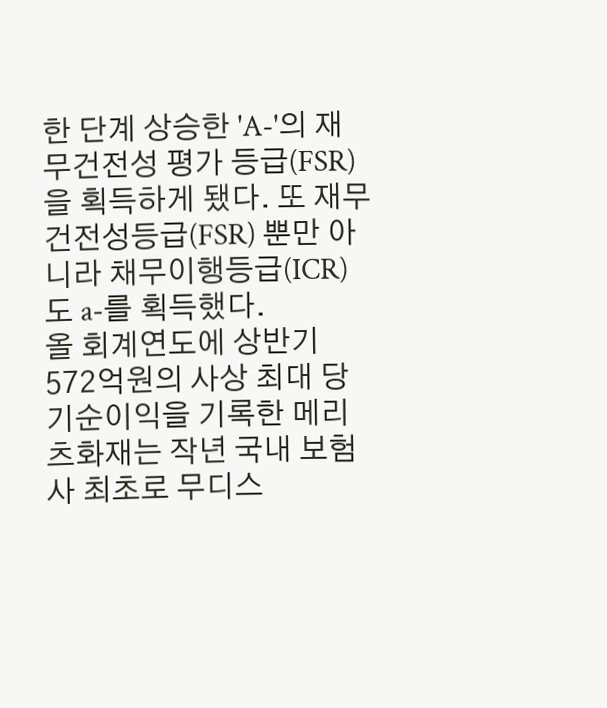한 단계 상승한 'A-'의 재무건전성 평가 등급(FSR)을 획득하게 됐다. 또 재무건전성등급(FSR) 뿐만 아니라 채무이행등급(ICR)도 a-를 획득했다.
올 회계연도에 상반기 572억원의 사상 최대 당기순이익을 기록한 메리츠화재는 작년 국내 보험사 최초로 무디스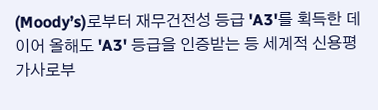(Moody’s)로부터 재무건전성 등급 'A3'를 획득한 데 이어 올해도 'A3' 등급을 인증받는 등 세계적 신용평가사로부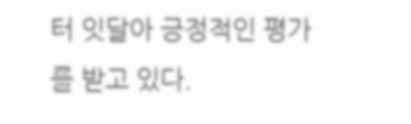터 잇달아 긍정적인 평가를 받고 있다.